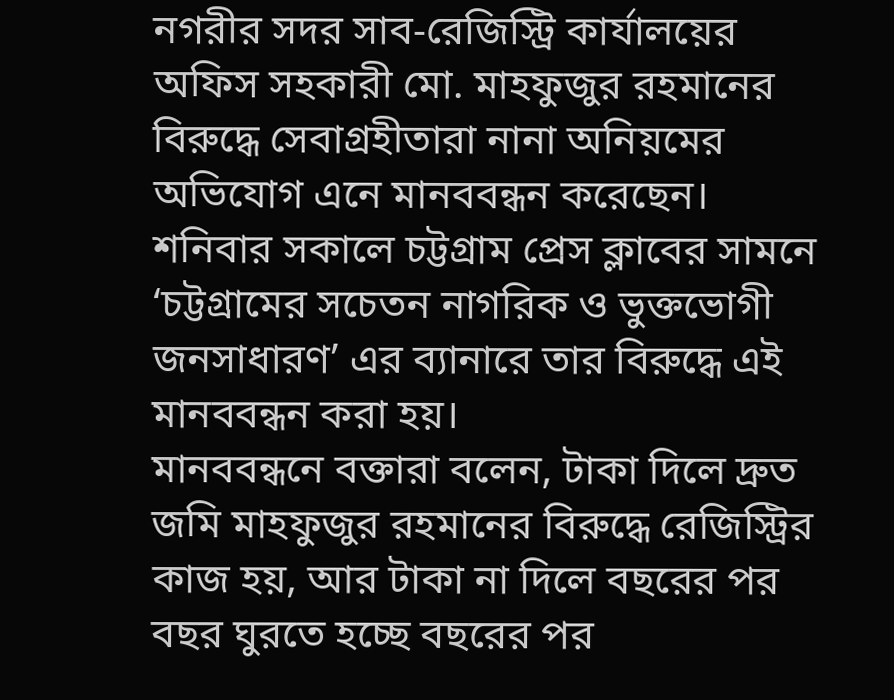নগরীর সদর সাব-রেজিস্ট্রি কার্যালয়ের অফিস সহকারী মো. মাহফুজুর রহমানের বিরুদ্ধে সেবাগ্রহীতারা নানা অনিয়মের অভিযোগ এনে মানববন্ধন করেছেন।
শনিবার সকালে চট্টগ্রাম প্রেস ক্লাবের সামনে ‘চট্টগ্রামের সচেতন নাগরিক ও ভুক্তভোগী জনসাধারণ’ এর ব্যানারে তার বিরুদ্ধে এই মানববন্ধন করা হয়।
মানববন্ধনে বক্তারা বলেন, টাকা দিলে দ্রুত জমি মাহফুজুর রহমানের বিরুদ্ধে রেজিস্ট্রির কাজ হয়, আর টাকা না দিলে বছরের পর বছর ঘুরতে হচ্ছে বছরের পর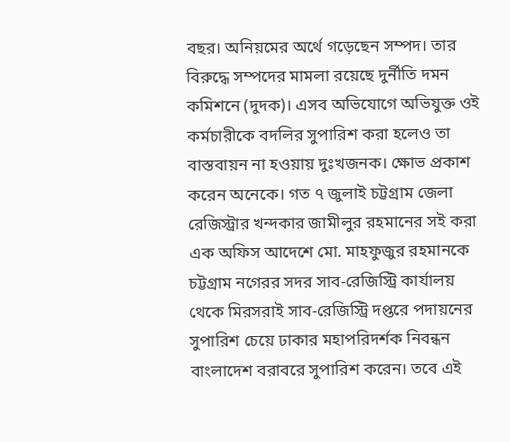বছর। অনিয়মের অর্থে গড়েছেন সম্পদ। তার বিরুদ্ধে সম্পদের মামলা রয়েছে দুর্নীতি দমন কমিশনে (দুদক)। এসব অভিযোগে অভিযুক্ত ওই কর্মচারীকে বদলির সুপারিশ করা হলেও তা বাস্তবায়ন না হওয়ায় দুঃখজনক। ক্ষোভ প্রকাশ করেন অনেকে। গত ৭ জুলাই চট্টগ্রাম জেলা রেজিস্ট্রার খন্দকার জামীলুর রহমানের সই করা এক অফিস আদেশে মো. মাহফুজুর রহমানকে চট্টগ্রাম নগেরর সদর সাব-রেজিস্ট্রি কার্যালয় থেকে মিরসরাই সাব-রেজিস্ট্রি দপ্তরে পদায়নের সুপারিশ চেয়ে ঢাকার মহাপরিদর্শক নিবন্ধন বাংলাদেশ বরাবরে সুপারিশ করেন। তবে এই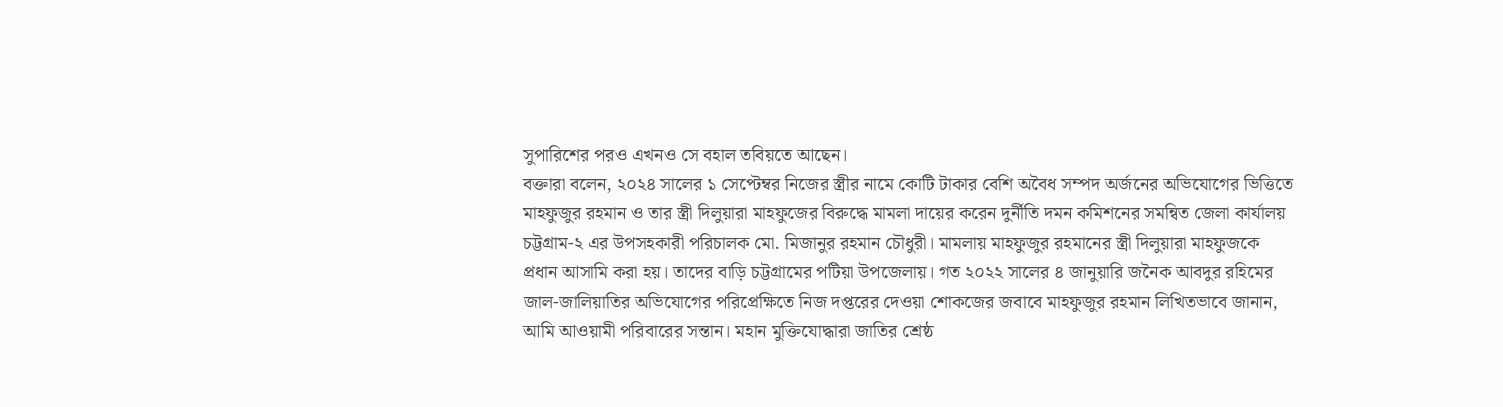সুপারিশের পরও এখনও সে বহাল তবিয়তে আছেন।
বক্তারা বলেন, ২০২৪ সালের ১ সেপ্টেম্বর নিজের স্ত্রীর নামে কোটি টাকার বেশি অবৈধ সম্পদ অর্জনের অভিযোগের ভিত্তিতে মাহফুজুর রহমান ও তার স্ত্রী দিলুয়ারা মাহফুজের বিরুদ্ধে মামলা দায়ের করেন দুর্নীতি দমন কমিশনের সমন্বিত জেলা কার্যালয় চট্টগ্রাম-২ এর উপসহকারী পরিচালক মো. মিজানুর রহমান চৌধুরী। মামলায় মাহফুজুর রহমানের স্ত্রী দিলুয়ারা মাহফুজকে প্রধান আসামি করা হয়। তাদের বাড়ি চট্টগ্রামের পটিয়া উপজেলায়। গত ২০২২ সালের ৪ জানুয়ারি জনৈক আবদুর রহিমের জাল-জালিয়াতির অভিযোগের পরিপ্রেক্ষিতে নিজ দপ্তরের দেওয়া শোকজের জবাবে মাহফুজুর রহমান লিখিতভাবে জানান, আমি আওয়ামী পরিবারের সন্তান। মহান মুক্তিযোদ্ধারা জাতির শ্রেষ্ঠ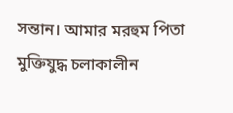সন্তান। আমার মরহুম পিতা মুক্তিযুদ্ধ চলাকালীন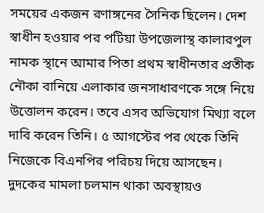সময়ের একজন রণাঙ্গনের সৈনিক ছিলেন। দেশ স্বাধীন হওয়ার পর পটিয়া উপজেলাস্থ কালারপুল নামক স্থানে আমার পিতা প্রথম স্বাধীনতার প্রতীক নৌকা বানিয়ে এলাকার জনসাধারণকে সঙ্গে নিয়ে উত্তোলন করেন। তবে এসব অভিযোগ মিথ্যা বলে দাবি করেন তিনি। ৫ আগস্টের পর থেকে তিনি নিজেকে বিএনপির পরিচয় দিয়ে আসছেন। দুদকের মামলা চলমান থাকা অবস্থায়ও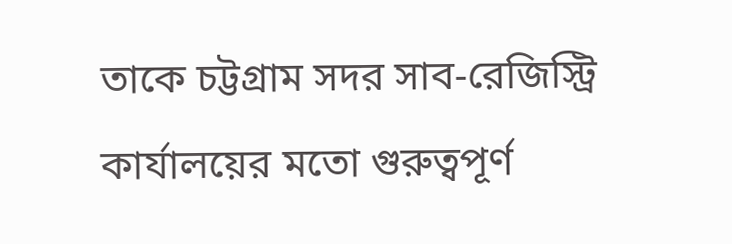তাকে চট্টগ্রাম সদর সাব-রেজিস্ট্রি কার্যালয়ের মতো গুরুত্বপূর্ণ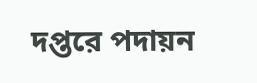দপ্তরে পদায়ন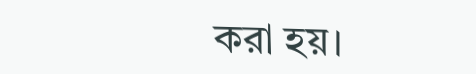করা হয়।